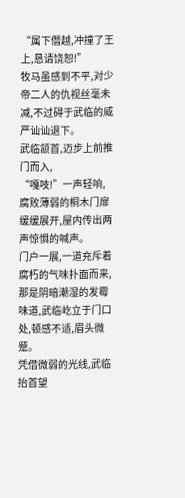“属下僭越,冲撞了王上,恳请饶恕!”
牧马虽感到不平,对少帝二人的仇视丝毫未减,不过碍于武临的威严讪讪退下。
武临颔首,迈步上前推门而入,
“嘎吱!”一声轻响,
腐败薄弱的桐木门扉缓缓展开,屋内传出两声惊惧的喊声。
门户一展,一道充斥着腐朽的气味扑面而来,那是阴暗潮湿的发霉味道,武临屹立于门口处,顿感不适,眉头微蹙。
凭借微弱的光线,武临抬首望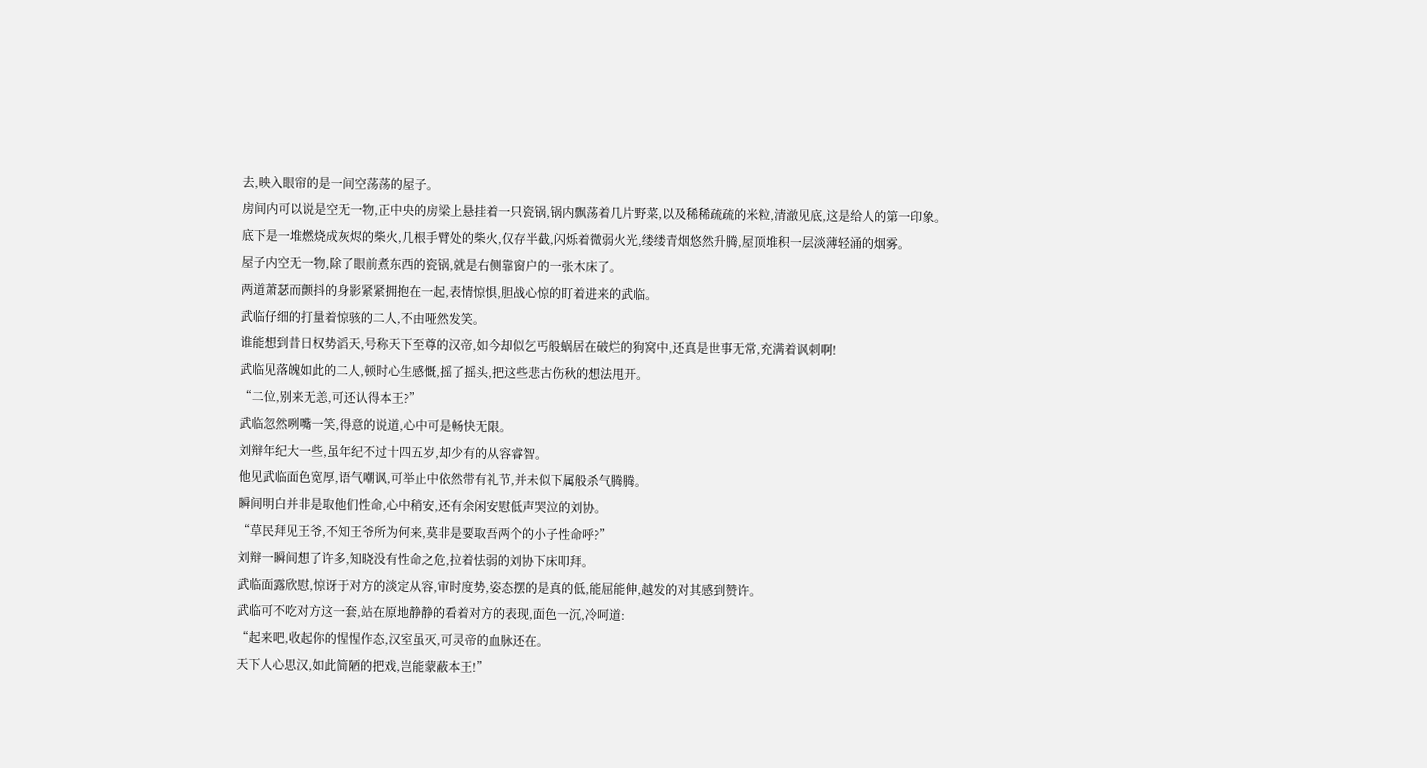去,映入眼帘的是一间空荡荡的屋子。
房间内可以说是空无一物,正中央的房梁上悬挂着一只瓷锅,锅内飘荡着几片野菜,以及稀稀疏疏的米粒,清澈见底,这是给人的第一印象。
底下是一堆燃烧成灰烬的柴火,几根手臂处的柴火,仅存半截,闪烁着微弱火光,缕缕青烟悠然升腾,屋顶堆积一层淡薄轻涌的烟雾。
屋子内空无一物,除了眼前煮东西的瓷锅,就是右侧靠窗户的一张木床了。
两道萧瑟而颤抖的身影紧紧拥抱在一起,表情惊惧,胆战心惊的盯着进来的武临。
武临仔细的打量着惊骇的二人,不由哑然发笑。
谁能想到昔日权势滔天,号称天下至尊的汉帝,如今却似乞丐般蜗居在破烂的狗窝中,还真是世事无常,充满着讽刺啊!
武临见落魄如此的二人,顿时心生感慨,摇了摇头,把这些悲古伤秋的想法甩开。
“二位,别来无恙,可还认得本王?”
武临忽然咧嘴一笑,得意的说道,心中可是畅快无限。
刘辩年纪大一些,虽年纪不过十四五岁,却少有的从容睿智。
他见武临面色宽厚,语气嘲讽,可举止中依然带有礼节,并未似下属般杀气腾腾。
瞬间明白并非是取他们性命,心中稍安,还有余闲安慰低声哭泣的刘协。
“草民拜见王爷,不知王爷所为何来,莫非是要取吾两个的小子性命呼?”
刘辩一瞬间想了许多,知晓没有性命之危,拉着怯弱的刘协下床叩拜。
武临面露欣慰,惊讶于对方的淡定从容,审时度势,姿态摆的是真的低,能屈能伸,越发的对其感到赞许。
武临可不吃对方这一套,站在原地静静的看着对方的表现,面色一沉,冷呵道:
“起来吧,收起你的惺惺作态,汉室虽灭,可灵帝的血脉还在。
天下人心思汉,如此简陋的把戏,岂能蒙蔽本王!”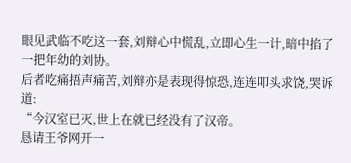眼见武临不吃这一套,刘辩心中慌乱,立即心生一计,暗中掐了一把年幼的刘协。
后者吃痛捂声痛苦,刘辩亦是表现得惊恐,连连叩头求饶,哭诉道:
“今汉室已灭,世上在就已经没有了汉帝。
恳请王爷网开一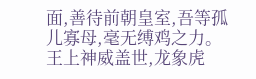面,善待前朝皇室,吾等孤儿寡母,毫无缚鸡之力。
王上神威盖世,龙象虎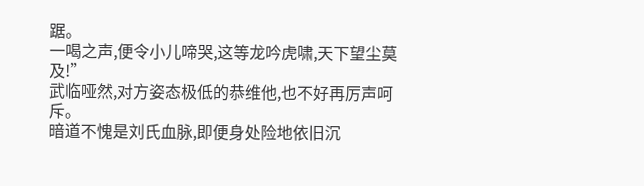踞。
一喝之声,便令小儿啼哭,这等龙吟虎啸,天下望尘莫及!”
武临哑然,对方姿态极低的恭维他,也不好再厉声呵斥。
暗道不愧是刘氏血脉,即便身处险地依旧沉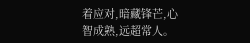着应对,暗藏锋芒,心智成熟,远超常人。